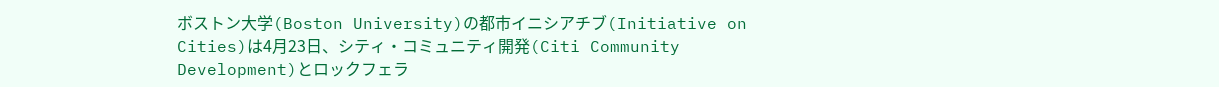ボストン大学(Boston University)の都市イニシアチブ(Initiative on Cities)は4月23日、シティ・コミュニティ開発(Citi Community Development)とロックフェラ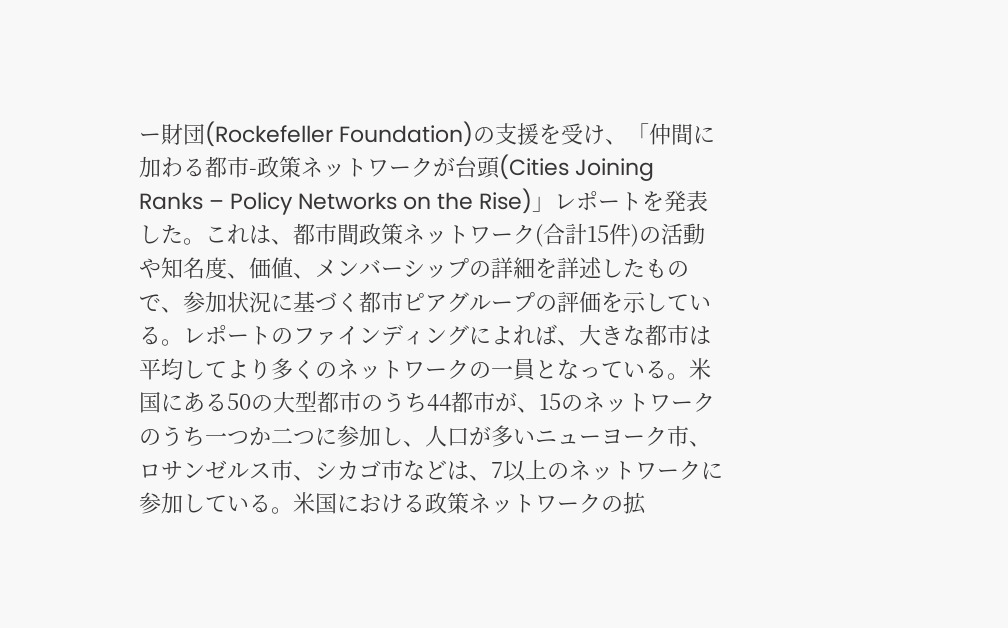ー財団(Rockefeller Foundation)の支援を受け、「仲間に加わる都市-政策ネットワークが台頭(Cities Joining Ranks – Policy Networks on the Rise)」レポートを発表した。これは、都市間政策ネットワーク(合計15件)の活動や知名度、価値、メンバーシップの詳細を詳述したもので、参加状況に基づく都市ピアグループの評価を示している。レポートのファインディングによれば、大きな都市は平均してより多くのネットワークの一員となっている。米国にある50の大型都市のうち44都市が、15のネットワークのうち一つか二つに参加し、人口が多いニューヨーク市、ロサンゼルス市、シカゴ市などは、7以上のネットワークに参加している。米国における政策ネットワークの拡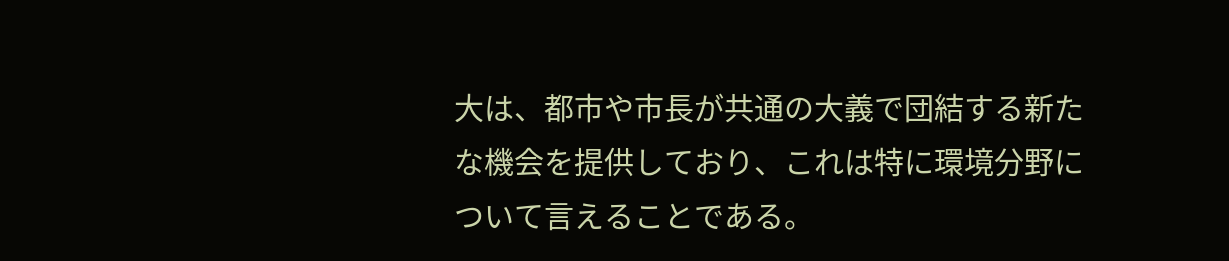大は、都市や市長が共通の大義で団結する新たな機会を提供しており、これは特に環境分野について言えることである。